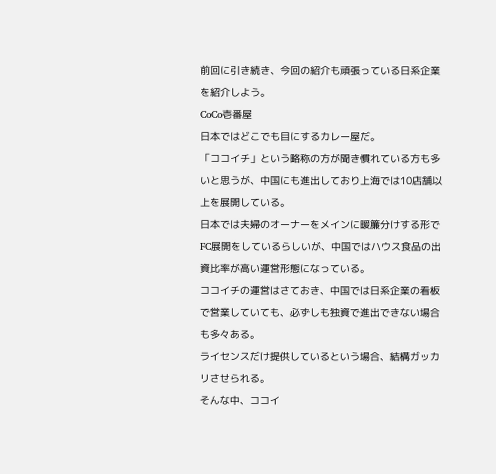前回に引き続き、今回の紹介も頑張っている日系企業を紹介しよう。
CoCo壱番屋
日本ではどこでも目にするカレー屋だ。
「ココイチ」という略称の方が聞き慣れている方も多いと思うが、中国にも進出しており上海では10店舗以上を展開している。
日本では夫婦のオーナーをメインに暖簾分けする形でFC展開をしているらしいが、中国ではハウス食品の出資比率が高い運営形態になっている。
ココイチの運営はさておき、中国では日系企業の看板で営業していても、必ずしも独資で進出できない場合も多々ある。
ライセンスだけ提供しているという場合、結構ガッカリさせられる。
そんな中、ココイ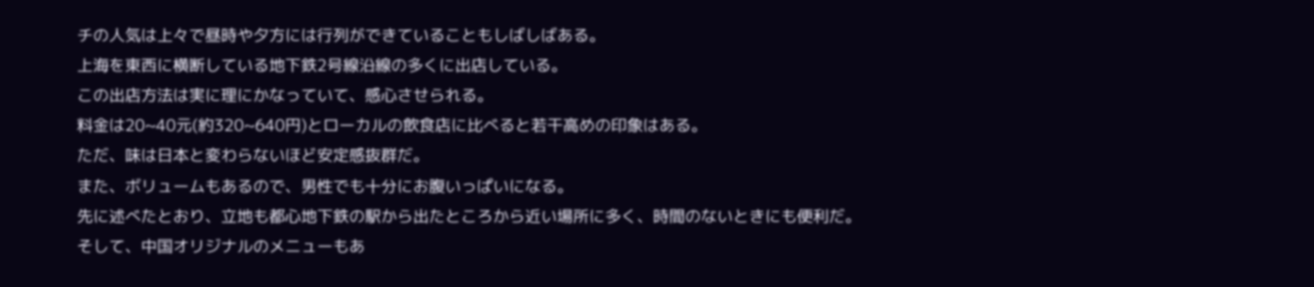チの人気は上々で昼時や夕方には行列ができていることもしばしばある。
上海を東西に横断している地下鉄2号線沿線の多くに出店している。
この出店方法は実に理にかなっていて、感心させられる。
料金は20~40元(約320~640円)とローカルの飲食店に比べると若干高めの印象はある。
ただ、味は日本と変わらないほど安定感抜群だ。
また、ボリュームもあるので、男性でも十分にお腹いっぱいになる。
先に述べたとおり、立地も都心地下鉄の駅から出たところから近い場所に多く、時間のないときにも便利だ。
そして、中国オリジナルのメニューもあ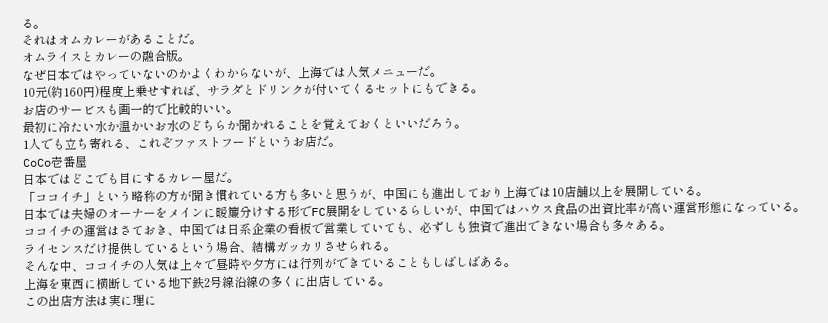る。
それはオムカレーがあることだ。
オムライスとカレーの融合版。
なぜ日本ではやっていないのかよくわからないが、上海では人気メニューだ。
10元(約160円)程度上乗せすれば、サラダとドリンクが付いてくるセットにもできる。
お店のサービスも画一的で比較的いい。
最初に冷たい水か温かいお水のどちらか聞かれることを覚えておくといいだろう。
1人でも立ち寄れる、これぞファストフードというお店だ。
CoCo壱番屋
日本ではどこでも目にするカレー屋だ。
「ココイチ」という略称の方が聞き慣れている方も多いと思うが、中国にも進出しており上海では10店舗以上を展開している。
日本では夫婦のオーナーをメインに暖簾分けする形でFC展開をしているらしいが、中国ではハウス食品の出資比率が高い運営形態になっている。
ココイチの運営はさておき、中国では日系企業の看板で営業していても、必ずしも独資で進出できない場合も多々ある。
ライセンスだけ提供しているという場合、結構ガッカリさせられる。
そんな中、ココイチの人気は上々で昼時や夕方には行列ができていることもしばしばある。
上海を東西に横断している地下鉄2号線沿線の多くに出店している。
この出店方法は実に理に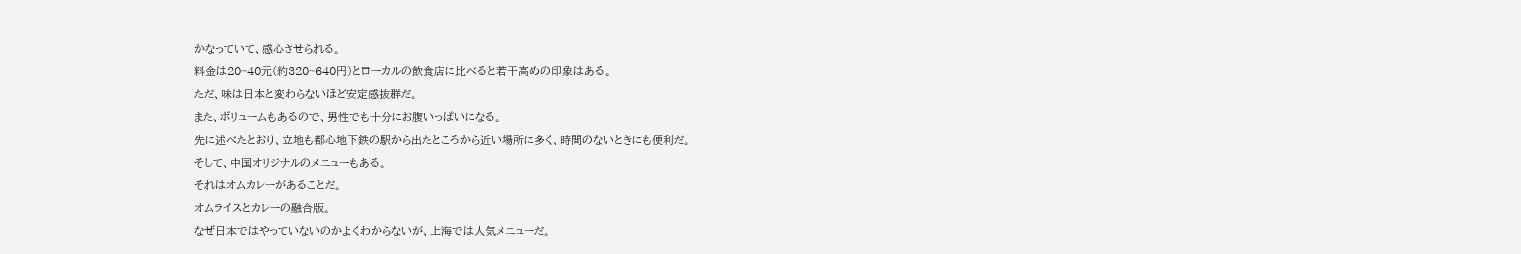かなっていて、感心させられる。
料金は20~40元(約320~640円)とローカルの飲食店に比べると若干高めの印象はある。
ただ、味は日本と変わらないほど安定感抜群だ。
また、ボリュームもあるので、男性でも十分にお腹いっぱいになる。
先に述べたとおり、立地も都心地下鉄の駅から出たところから近い場所に多く、時間のないときにも便利だ。
そして、中国オリジナルのメニューもある。
それはオムカレーがあることだ。
オムライスとカレーの融合版。
なぜ日本ではやっていないのかよくわからないが、上海では人気メニューだ。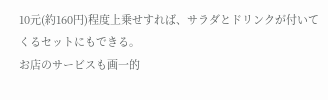10元(約160円)程度上乗せすれば、サラダとドリンクが付いてくるセットにもできる。
お店のサービスも画一的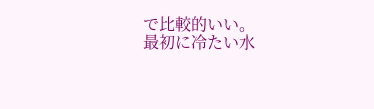で比較的いい。
最初に冷たい水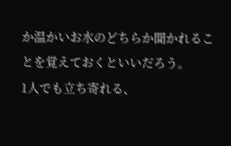か温かいお水のどちらか聞かれることを覚えておくといいだろう。
1人でも立ち寄れる、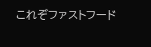これぞファストフード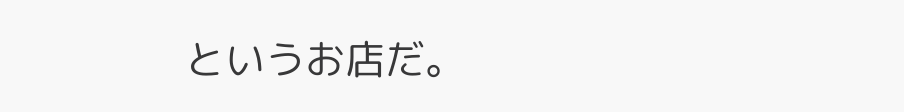というお店だ。